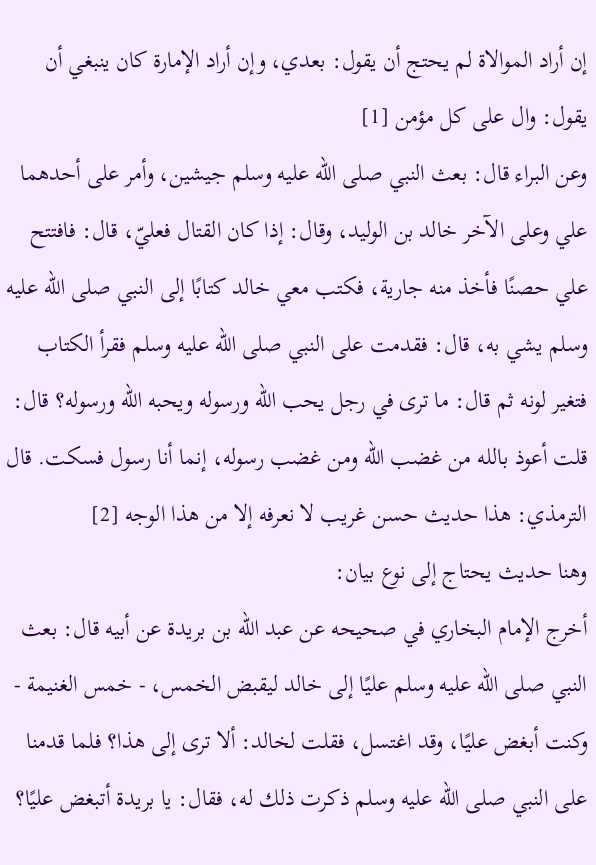إن أراد الموالاة لم يحتج أن يقول: بعدي، وإن أراد الإمارة كان ينبغي أن يقول: وال على كل مؤمن [1]
وعن البراء قال: بعث النبي صلى الله عليه وسلم جيشين، وأمر على أحدهما علي وعلى الآخر خالد بن الوليد، وقال: إذا كان القتال فعليّ، قال: فافتتح علي حصنًا فأخذ منه جارية، فكتب معي خالد كتابًا إلى النبي صلى الله عليه وسلم يشي به، قال: فقدمت على النبي صلى الله عليه وسلم فقرأ الكتاب فتغير لونه ثم قال: ما ترى في رجل يحب الله ورسوله ويحبه الله ورسوله؟ قال: قلت أعوذ بالله من غضب الله ومن غضب رسوله، إنما أنا رسول فسكت. قال الترمذي: هذا حديث حسن غريب لا نعرفه إلا من هذا الوجه [2]
وهنا حديث يحتاج إلى نوع بيان:
أخرج الإمام البخاري في صحيحه عن عبد الله بن بريدة عن أبيه قال: بعث النبي صلى الله عليه وسلم عليًا إلى خالد ليقبض الخمس، - خمس الغنيمة - وكنت أبغض عليًا، وقد اغتسل، فقلت لخالد: ألا ترى إلى هذا؟ فلما قدمنا على النبي صلى الله عليه وسلم ذكرت ذلك له، فقال: يا بريدة أتبغض عليًا؟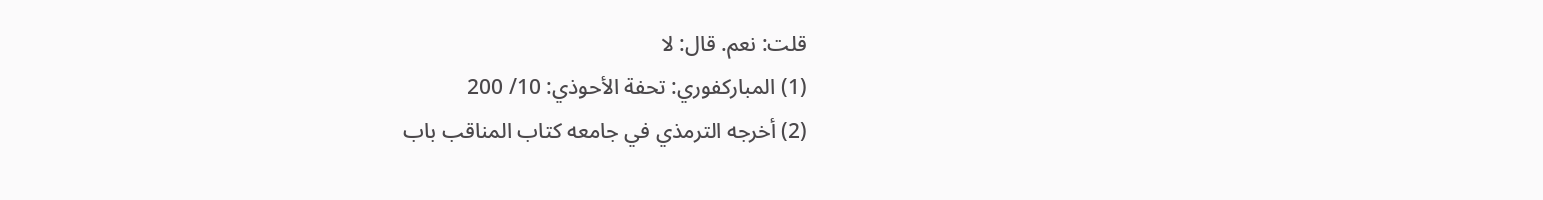قلت: نعم. قال: لا
(1) المباركفوري: تحفة الأحوذي: 10/ 200
(2) أخرجه الترمذي في جامعه كتاب المناقب باب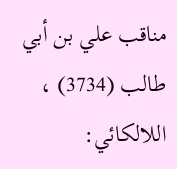مناقب علي بن أبي طالب (3734) ، اللالكائي: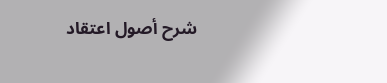شرح أصول اعتقاد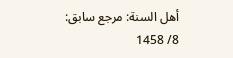أهل السنة: مرجع سابق: 8/ 1458